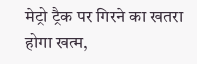मेट्रो ट्रैक पर गिरने का खतरा होगा खत्म,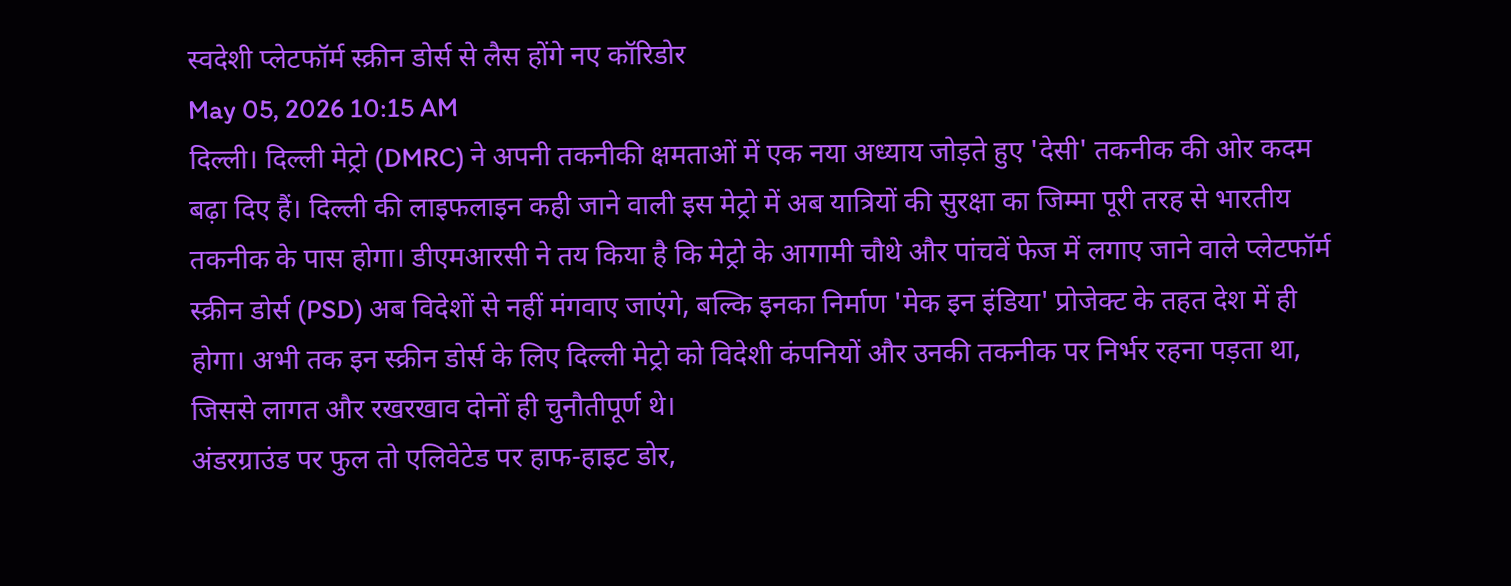स्वदेशी प्लेटफॉर्म स्क्रीन डोर्स से लैस होंगे नए कॉरिडोर
May 05, 2026 10:15 AM
दिल्ली। दिल्ली मेट्रो (DMRC) ने अपनी तकनीकी क्षमताओं में एक नया अध्याय जोड़ते हुए 'देसी' तकनीक की ओर कदम बढ़ा दिए हैं। दिल्ली की लाइफलाइन कही जाने वाली इस मेट्रो में अब यात्रियों की सुरक्षा का जिम्मा पूरी तरह से भारतीय तकनीक के पास होगा। डीएमआरसी ने तय किया है कि मेट्रो के आगामी चौथे और पांचवें फेज में लगाए जाने वाले प्लेटफॉर्म स्क्रीन डोर्स (PSD) अब विदेशों से नहीं मंगवाए जाएंगे, बल्कि इनका निर्माण 'मेक इन इंडिया' प्रोजेक्ट के तहत देश में ही होगा। अभी तक इन स्क्रीन डोर्स के लिए दिल्ली मेट्रो को विदेशी कंपनियों और उनकी तकनीक पर निर्भर रहना पड़ता था, जिससे लागत और रखरखाव दोनों ही चुनौतीपूर्ण थे।
अंडरग्राउंड पर फुल तो एलिवेटेड पर हाफ-हाइट डोर,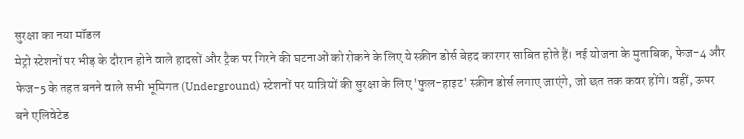सुरक्षा का नया मॉडल
मेट्रो स्टेशनों पर भीड़ के दौरान होने वाले हादसों और ट्रैक पर गिरने की घटनाओं को रोकने के लिए ये स्क्रीन डोर्स बेहद कारगर साबित होते हैं। नई योजना के मुताबिक, फेज-4 और फेज-5 के तहत बनने वाले सभी भूमिगत (Underground) स्टेशनों पर यात्रियों की सुरक्षा के लिए 'फुल-हाइट' स्क्रीन डोर्स लगाए जाएंगे, जो छत तक कवर होंगे। वहीं, ऊपर बने एलिवेटेड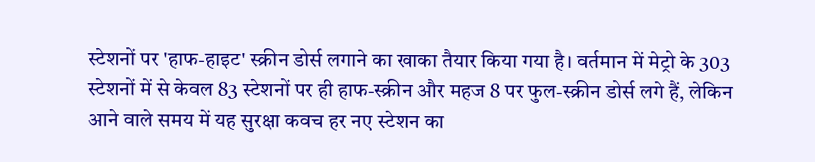स्टेशनों पर 'हाफ-हाइट' स्क्रीन डोर्स लगाने का खाका तैयार किया गया है। वर्तमान में मेट्रो के 303 स्टेशनों में से केवल 83 स्टेशनों पर ही हाफ-स्क्रीन और महज 8 पर फुल-स्क्रीन डोर्स लगे हैं, लेकिन आने वाले समय में यह सुरक्षा कवच हर नए स्टेशन का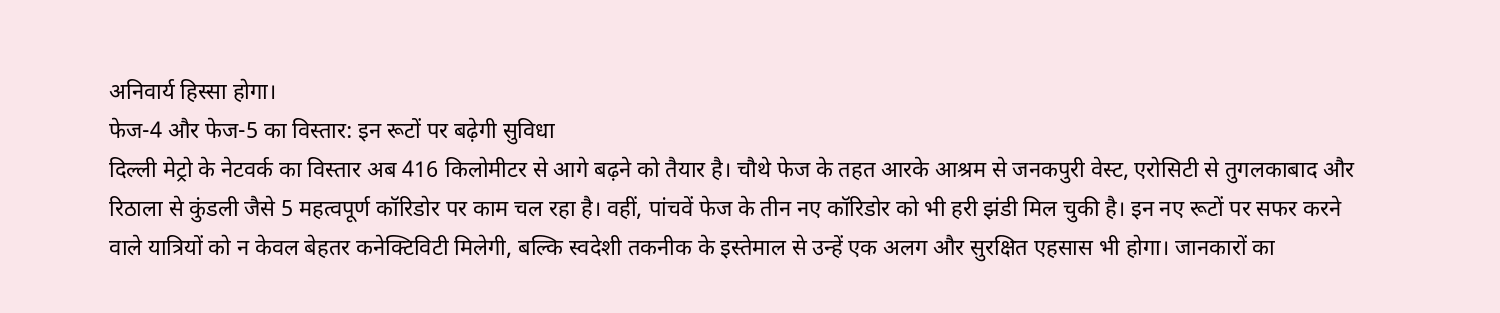अनिवार्य हिस्सा होगा।
फेज-4 और फेज-5 का विस्तार: इन रूटों पर बढ़ेगी सुविधा
दिल्ली मेट्रो के नेटवर्क का विस्तार अब 416 किलोमीटर से आगे बढ़ने को तैयार है। चौथे फेज के तहत आरके आश्रम से जनकपुरी वेस्ट, एरोसिटी से तुगलकाबाद और रिठाला से कुंडली जैसे 5 महत्वपूर्ण कॉरिडोर पर काम चल रहा है। वहीं, पांचवें फेज के तीन नए कॉरिडोर को भी हरी झंडी मिल चुकी है। इन नए रूटों पर सफर करने वाले यात्रियों को न केवल बेहतर कनेक्टिविटी मिलेगी, बल्कि स्वदेशी तकनीक के इस्तेमाल से उन्हें एक अलग और सुरक्षित एहसास भी होगा। जानकारों का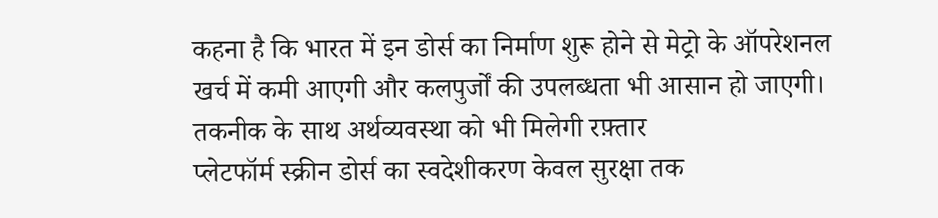कहना है कि भारत में इन डोर्स का निर्माण शुरू होने से मेट्रो के ऑपरेशनल खर्च में कमी आएगी और कलपुर्जों की उपलब्धता भी आसान हो जाएगी।
तकनीक के साथ अर्थव्यवस्था को भी मिलेगी रफ़्तार
प्लेटफॉर्म स्क्रीन डोर्स का स्वदेशीकरण केवल सुरक्षा तक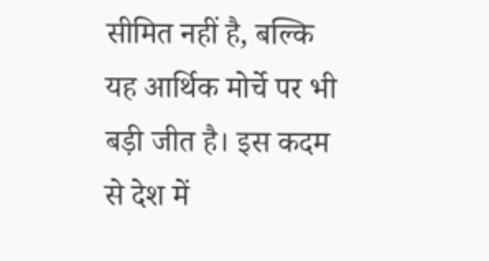सीमित नहीं है, बल्कि यह आर्थिक मोर्चे पर भी बड़ी जीत है। इस कदम से देश में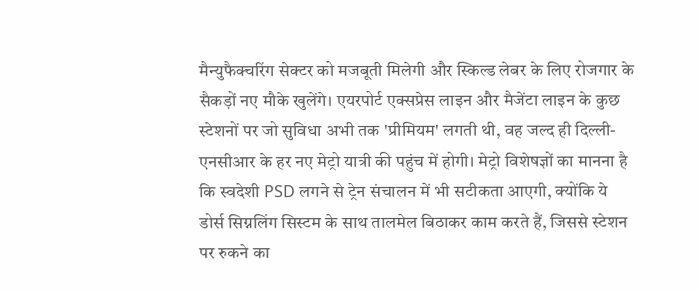मैन्युफैक्चरिंग सेक्टर को मजबूती मिलेगी और स्किल्ड लेबर के लिए रोजगार के सैकड़ों नए मौके खुलेंगे। एयरपोर्ट एक्सप्रेस लाइन और मैजेंटा लाइन के कुछ स्टेशनों पर जो सुविधा अभी तक 'प्रीमियम' लगती थी, वह जल्द ही दिल्ली-एनसीआर के हर नए मेट्रो यात्री की पहुंच में होगी। मेट्रो विशेषज्ञों का मानना है कि स्वदेशी PSD लगने से ट्रेन संचालन में भी सटीकता आएगी, क्योंकि ये डोर्स सिग्नलिंग सिस्टम के साथ तालमेल बिठाकर काम करते हैं, जिससे स्टेशन पर रुकने का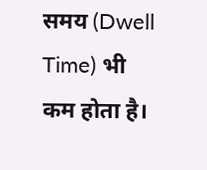समय (Dwell Time) भी कम होता है।